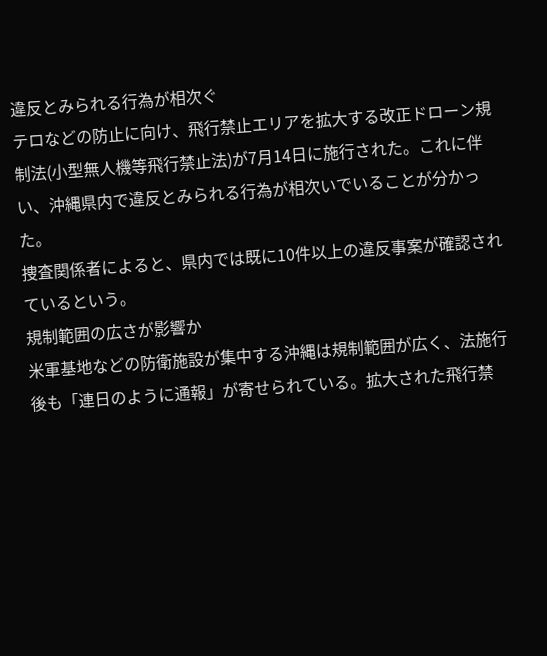違反とみられる行為が相次ぐ
テロなどの防止に向け、飛行禁止エリアを拡大する改正ドローン規制法(小型無人機等飛行禁止法)が7月14日に施行された。これに伴い、沖縄県内で違反とみられる行為が相次いでいることが分かった。
捜査関係者によると、県内では既に10件以上の違反事案が確認されているという。
規制範囲の広さが影響か
米軍基地などの防衛施設が集中する沖縄は規制範囲が広く、法施行後も「連日のように通報」が寄せられている。拡大された飛行禁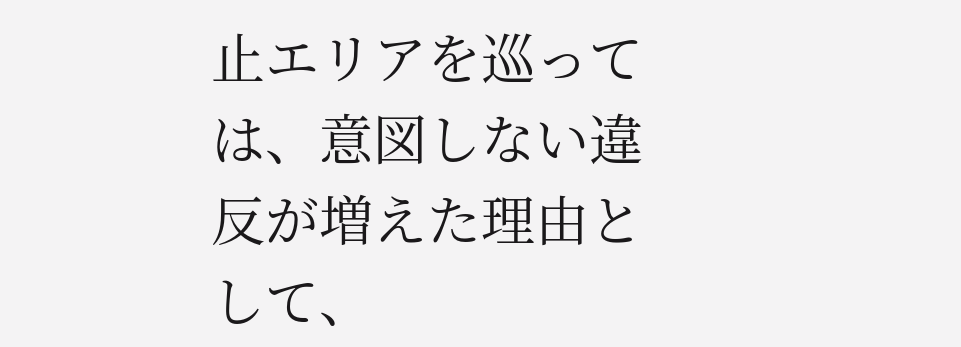止エリアを巡っては、意図しない違反が増えた理由として、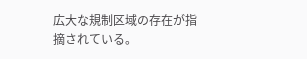広大な規制区域の存在が指摘されている。